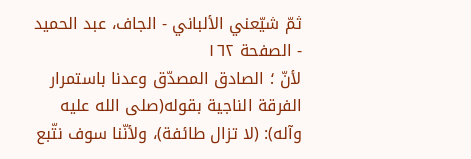ثمّ شيّعني الألباني - الجاف، عبد الحميد - الصفحة ١٦٢
لأنّ ؛ الصادق المصدّق وعدنا باستمرار الفرقة الناجية بقوله(صلى الله عليه وآله): (لا تزال طائفة)، ولأنّنا سوف نتّبع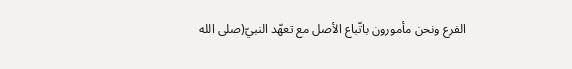الفرع ونحن مأمورون باتّباع الأصل مع تعهّد النبيّ(صلى الله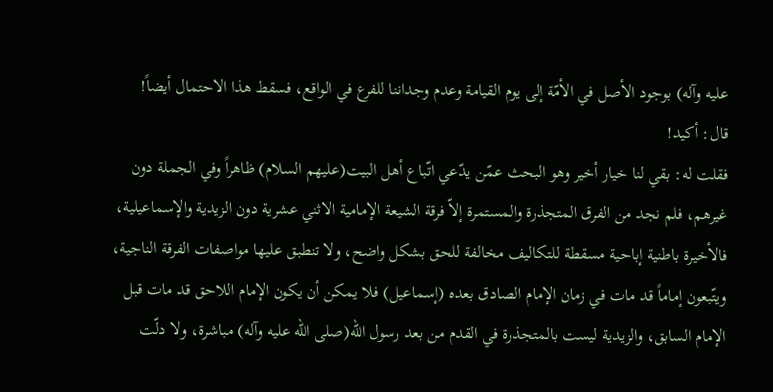عليه وآله) بوجود الأصل في الأمّة إلى يوم القيامة وعدم وجداننا للفرع في الواقع، فسقط هذا الاحتمال أيضاً!
قال: أكيد!
فقلت له: بقي لنا خيار أخير وهو البحث عمّن يدّعي اتّباع أهل البيت(عليهم السلام) ظاهراً وفي الجملة دون غيرهم، فلم نجد من الفرق المتجذرة والمستمرة إلاّ فرقة الشيعة الإمامية الاثني عشرية دون الزيدية والإسماعيلية، فالأخيرة باطنية إباحية مسقطة للتكاليف مخالفة للحق بشكل واضح، ولا تنطبق عليها مواصفات الفرقة الناجية، ويتّبعون إماماً قد مات في زمان الإمام الصادق بعده (إسماعيل) فلا يمكن أن يكون الإمام اللاحق قد مات قبل الإمام السابق، والزيدية ليست بالمتجذرة في القدم من بعد رسول الله(صلى الله عليه وآله) مباشرة، ولا دلّت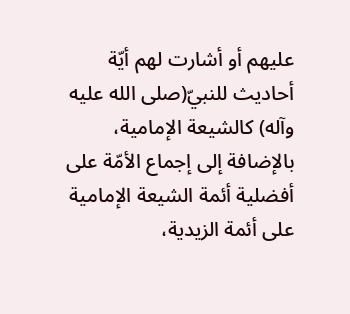عليهم أو أشارت لهم أيّة أحاديث للنبيّ(صلى الله عليه وآله) كالشيعة الإمامية، بالإضافة إلى إجماع الأمّة على أفضلية أئمة الشيعة الإمامية على أئمة الزيدية،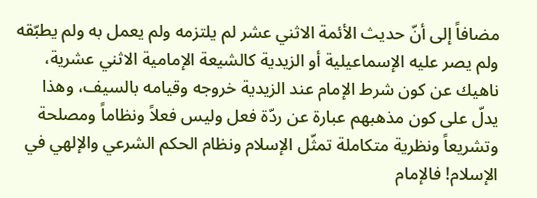مضافاً إلى أنّ حديث الأئمة الاثني عشر لم يلتزمه ولم يعمل به ولم يطبّقه ولم يصر عليه الإسماعيلية أو الزيدية كالشيعة الإمامية الاثني عشرية، ناهيك عن كون شرط الإمام عند الزيدية خروجه وقيامه بالسيف، وهذا يدلّ على كون مذهبهم عبارة عن ردّة فعل وليس فعلاً ونظاماً ومصلحة وتشريعاً ونظرية متكاملة تمثّل الإسلام ونظام الحكم الشرعي والإلهي في الإسلام! فالإمام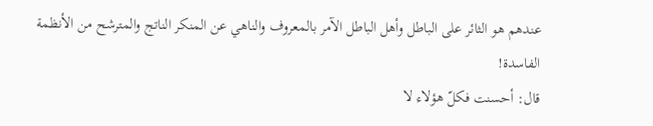عندهم هو الثائر على الباطل وأهل الباطل الآمر بالمعروف والناهي عن المنكر الناتج والمترشح من الأنظمة الفاسدة!
قال: أحسنت فكلّ هؤلاء لا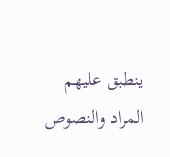ينطبق عليهم المراد والنصوص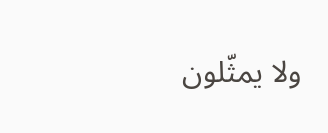ولا يمثّلون